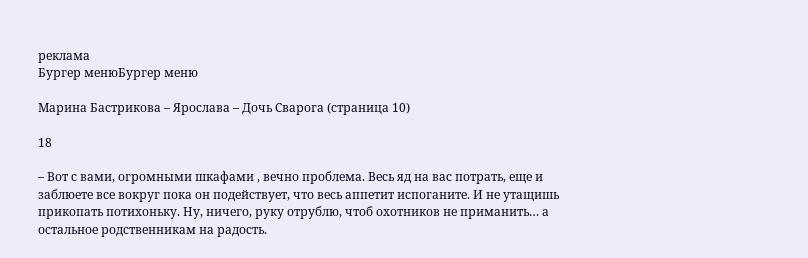реклама
Бургер менюБургер меню

Марина Бастрикова – Ярослава – Дочь Сварога (страница 10)

18

– Вот с вами, огромными шкафами , вечно проблема. Весь яд на вас потрать, еще и заблюете все вокруг пока он подействует, что весь аппетит испоганите. И не утащишь прикопать потихоньку. Ну, ничего, руку отрублю, чтоб охотников не приманить… а остальное родственникам на радость.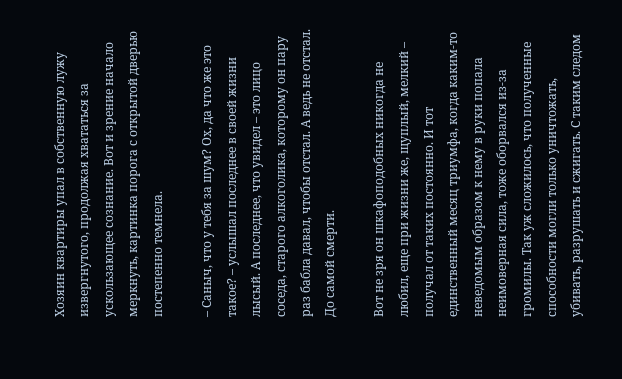Хозяин квартиры упал в собственную лужу извергнутого, продолжая хвататься за ускользающее сознание. Вот и зрение начало меркнуть, картинка порога с открытой дверью постепенно темнела.

– Саныч, что у тебя за шум? Ох, да что же это такое? – услышал последнее в своей жизни лысый. А последнее, что увидел – это лицо соседа, старого алкоголика, которому он пару раз бабла давал, чтобы отстал. А ведь не отстал. До самой смерти.

Вот не зря он шкафоподобных никогда не любил, еще при жизни же, щуплый, мелкий – получал от таких постоянно. И тот единственный месяц триумфа, когда каким-то неведомым образом к нему в руки попала неимоверная сила, тоже оборвался из-за громилы. Так уж сложилось, что полученные способности могли только уничтожать, убивать, разрушать и сжигать. С таким следом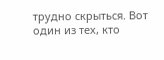трудно скрыться. Вот один из тех, кто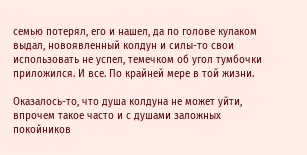семью потерял, его и нашел, да по голове кулаком выдал, новоявленный колдун и силы-то свои использовать не успел, темечком об угол тумбочки приложился. И все. По крайней мере в той жизни.

Оказалось-то, что душа колдуна не может уйти, впрочем такое часто и с душами заложных покойников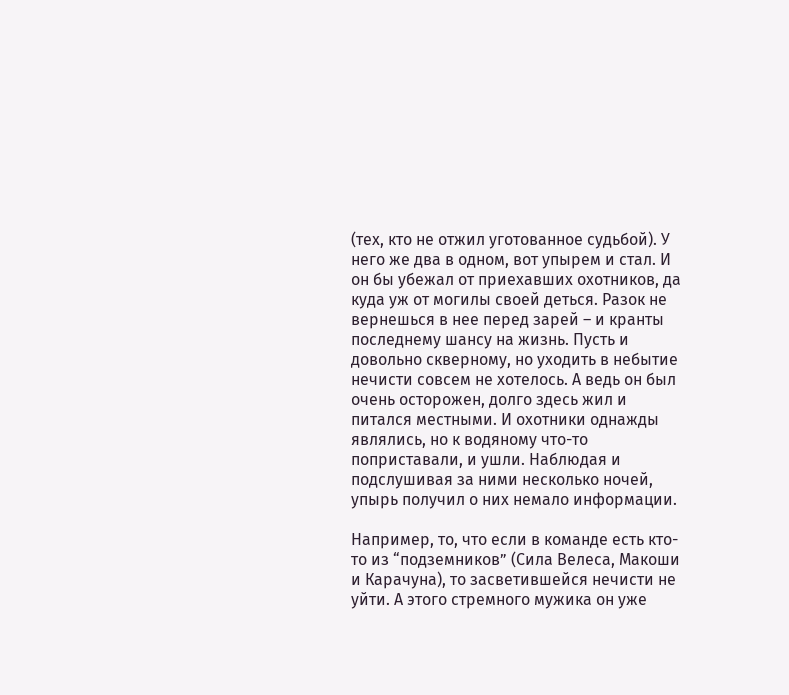(тех, кто не отжил уготованное судьбой). У него же два в одном, вот упырем и стал. И он бы убежал от приехавших охотников, да куда уж от могилы своей деться. Разок не вернешься в нее перед зарей – и кранты последнему шансу на жизнь. Пусть и довольно скверному, но уходить в небытие нечисти совсем не хотелось. А ведь он был очень осторожен, долго здесь жил и питался местными. И охотники однажды являлись, но к водяному что-то поприставали, и ушли. Наблюдая и подслушивая за ними несколько ночей, упырь получил о них немало информации.

Например, то, что если в команде есть кто-то из “подземников” (Сила Велеса, Макоши и Карачуна), то засветившейся нечисти не уйти. А этого стремного мужика он уже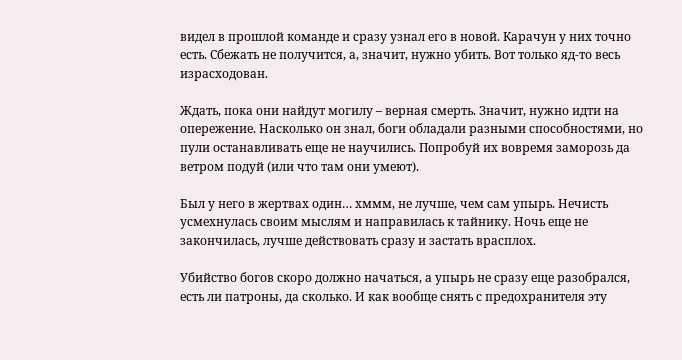видел в прошлой команде и сразу узнал его в новой. Карачун у них точно есть. Сбежать не получится, а, значит, нужно убить. Вот только яд-то весь израсходован.

Ждать, пока они найдут могилу – верная смерть. Значит, нужно идти на опережение. Насколько он знал, боги обладали разными способностями, но пули останавливать еще не научились. Попробуй их вовремя заморозь да ветром подуй (или что там они умеют).

Был у него в жертвах один… хммм, не лучше, чем сам упырь. Нечисть усмехнулась своим мыслям и направилась к тайнику. Ночь еще не закончилась, лучше действовать сразу и застать врасплох.

Убийство богов скоро должно начаться, а упырь не сразу еще разобрался, есть ли патроны, да сколько. И как вообще снять с предохранителя эту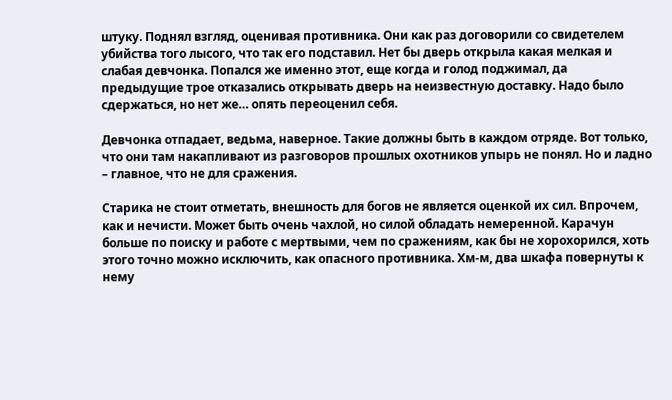штуку. Поднял взгляд, оценивая противника. Они как раз договорили со свидетелем убийства того лысого, что так его подставил. Нет бы дверь открыла какая мелкая и слабая девчонка. Попался же именно этот, еще когда и голод поджимал, да предыдущие трое отказались открывать дверь на неизвестную доставку. Надо было сдержаться, но нет же… опять переоценил себя.

Девчонка отпадает, ведьма, наверное. Такие должны быть в каждом отряде. Вот только, что они там накапливают из разговоров прошлых охотников упырь не понял. Но и ладно – главное, что не для сражения.

Старика не стоит отметать, внешность для богов не является оценкой их сил. Впрочем, как и нечисти. Может быть очень чахлой, но силой обладать немеренной. Карачун больше по поиску и работе с мертвыми, чем по сражениям, как бы не хорохорился, хоть этого точно можно исключить, как опасного противника. Хм-м, два шкафа повернуты к нему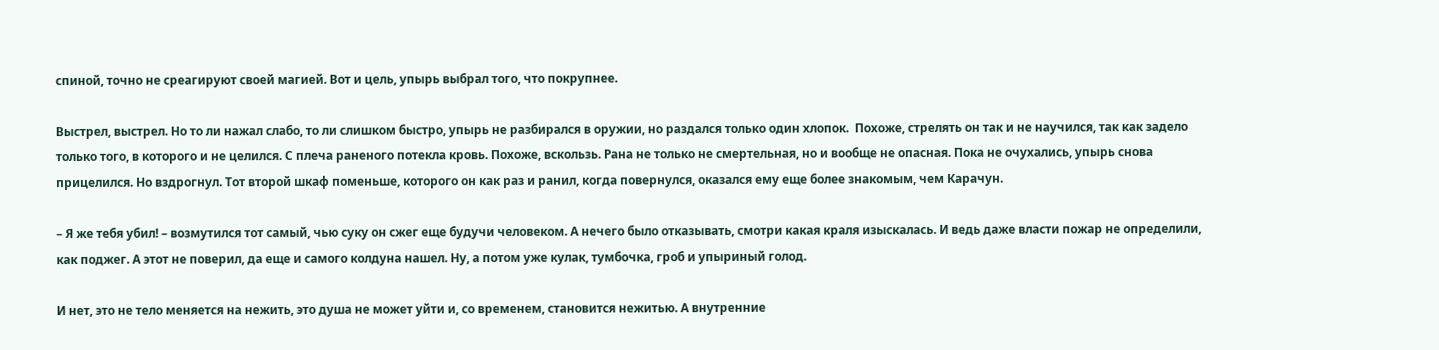спиной, точно не среагируют своей магией. Вот и цель, упырь выбрал того, что покрупнее.

Выстрел, выстрел. Но то ли нажал слабо, то ли слишком быстро, упырь не разбирался в оружии, но раздался только один хлопок.  Похоже, стрелять он так и не научился, так как задело только того, в которого и не целился. С плеча раненого потекла кровь. Похоже, вскользь. Рана не только не смертельная, но и вообще не опасная. Пока не очухались, упырь снова прицелился. Но вздрогнул. Тот второй шкаф поменьше, которого он как раз и ранил, когда повернулся, оказался ему еще более знакомым, чем Карачун.

– Я же тебя убил! – возмутился тот самый, чью суку он сжег еще будучи человеком. А нечего было отказывать, смотри какая краля изыскалась. И ведь даже власти пожар не определили, как поджег. А этот не поверил, да еще и самого колдуна нашел. Ну, а потом уже кулак, тумбочка, гроб и упыриный голод.

И нет, это не тело меняется на нежить, это душа не может уйти и, со временем, становится нежитью. А внутренние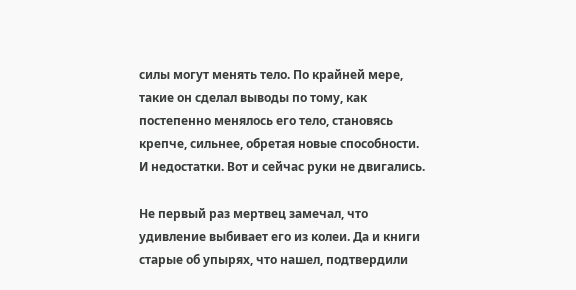силы могут менять тело. По крайней мере, такие он сделал выводы по тому, как постепенно менялось его тело, становясь крепче, сильнее, обретая новые способности. И недостатки. Вот и сейчас руки не двигались.

Не первый раз мертвец замечал, что удивление выбивает его из колеи. Да и книги старые об упырях, что нашел, подтвердили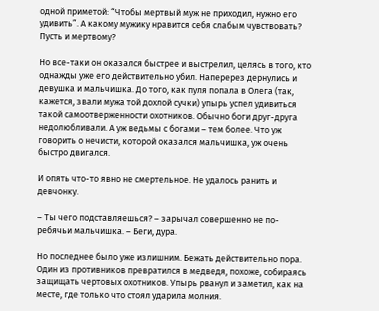одной приметой: “Чтобы мертвый муж не приходил, нужно его удивить”. А какому мужику нравится себя слабым чувствовать? Пусть и мертвому?

Но все-таки он оказался быстрее и выстрелил, целясь в того, кто однажды уже его действительно убил. Наперерез дернулись и девушка и мальчишка. До того, как пуля попала в Олега (так, кажется, звали мужа той дохлой сучки) упырь успел удивиться такой самоотверженности охотников. Обычно боги друг-друга недолюбливали. А уж ведьмы с богами – тем более. Что уж говорить о нечисти, которой оказался мальчишка, уж очень быстро двигался.

И опять что-то явно не смертельное. Не удалось ранить и девчонку.

– Ты чего подставляешься? – зарычал совершенно не по-ребячьи мальчишка. – Беги, дура.

Но последнее было уже излишним. Бежать действительно пора. Один из противников превратился в медведя, похоже, собираясь защищать чертовых охотников. Упырь рванул и заметил, как на месте, где только что стоял ударила молния.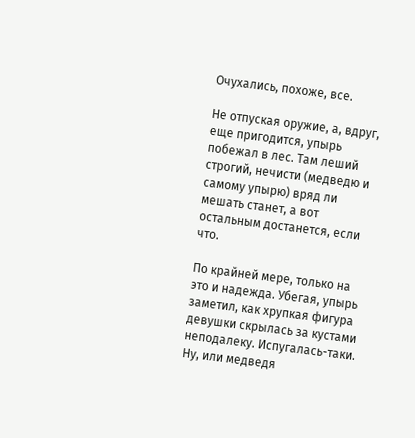Очухались, похоже, все.

Не отпуская оружие, а, вдруг, еще пригодится, упырь побежал в лес. Там леший строгий, нечисти (медведю и самому упырю) вряд ли мешать станет, а вот остальным достанется, если что.

По крайней мере, только на это и надежда. Убегая, упырь заметил, как хрупкая фигура девушки скрылась за кустами неподалеку. Испугалась-таки. Ну, или медведя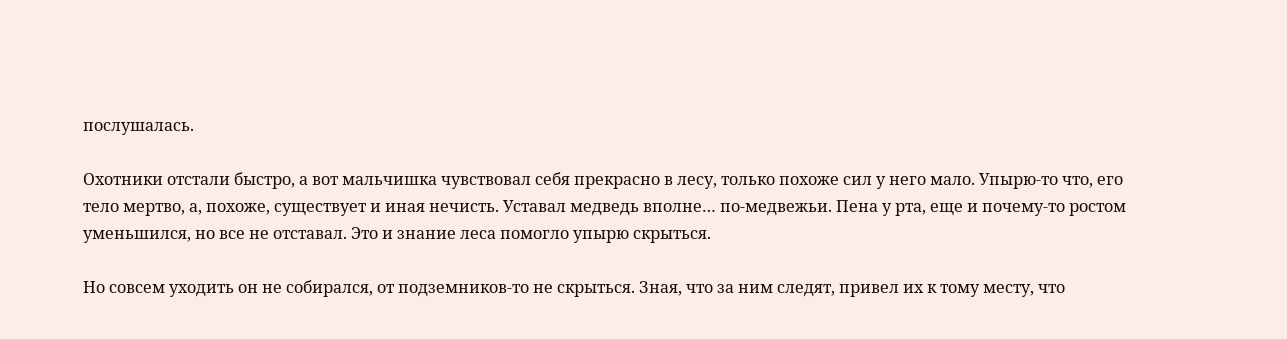послушалась.

Охотники отстали быстро, а вот мальчишка чувствовал себя прекрасно в лесу, только похоже сил у него мало. Упырю-то что, его тело мертво, а, похоже, существует и иная нечисть. Уставал медведь вполне… по-медвежьи. Пена у рта, еще и почему-то ростом уменьшился, но все не отставал. Это и знание леса помогло упырю скрыться.

Но совсем уходить он не собирался, от подземников-то не скрыться. Зная, что за ним следят, привел их к тому месту, что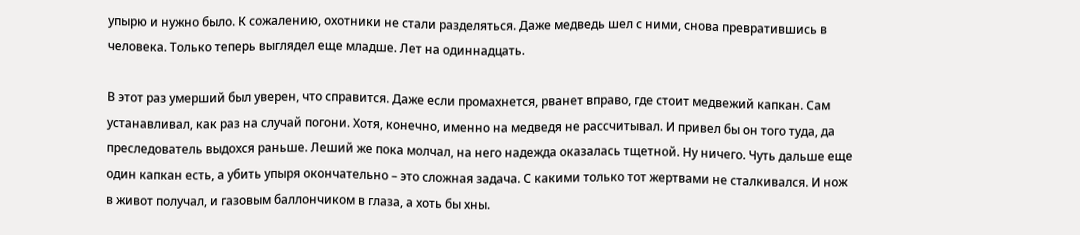упырю и нужно было. К сожалению, охотники не стали разделяться. Даже медведь шел с ними, снова превратившись в человека. Только теперь выглядел еще младше. Лет на одиннадцать.

В этот раз умерший был уверен, что справится. Даже если промахнется, рванет вправо, где стоит медвежий капкан. Сам устанавливал, как раз на случай погони. Хотя, конечно, именно на медведя не рассчитывал. И привел бы он того туда, да преследователь выдохся раньше. Леший же пока молчал, на него надежда оказалась тщетной. Ну ничего. Чуть дальше еще один капкан есть, а убить упыря окончательно – это сложная задача. С какими только тот жертвами не сталкивался. И нож в живот получал, и газовым баллончиком в глаза, а хоть бы хны.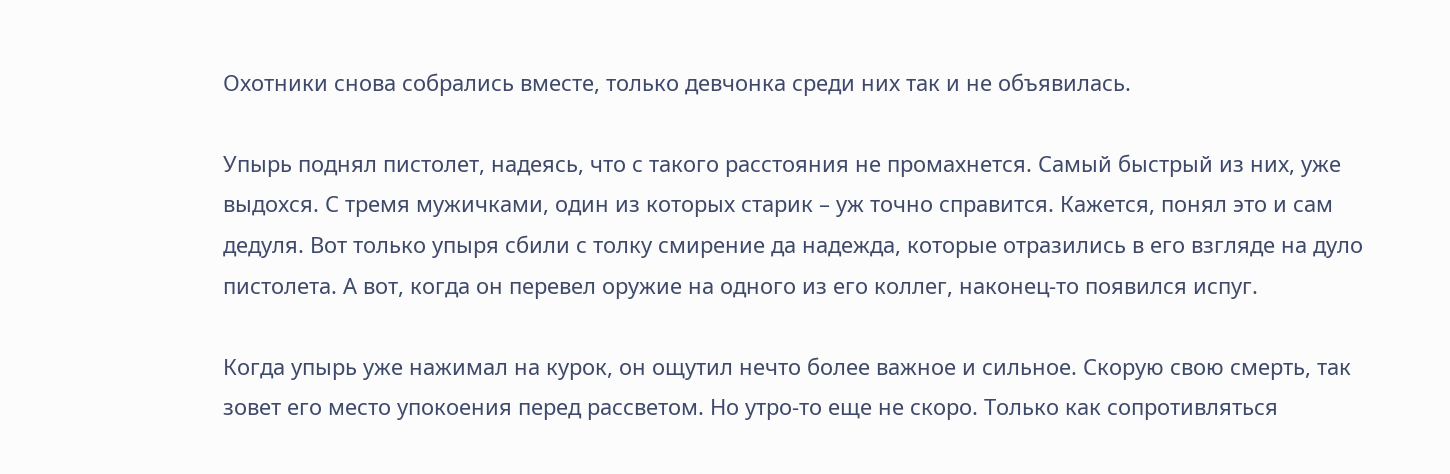Охотники снова собрались вместе, только девчонка среди них так и не объявилась.

Упырь поднял пистолет, надеясь, что с такого расстояния не промахнется. Самый быстрый из них, уже выдохся. С тремя мужичками, один из которых старик – уж точно справится. Кажется, понял это и сам дедуля. Вот только упыря сбили с толку смирение да надежда, которые отразились в его взгляде на дуло пистолета. А вот, когда он перевел оружие на одного из его коллег, наконец-то появился испуг.

Когда упырь уже нажимал на курок, он ощутил нечто более важное и сильное. Скорую свою смерть, так зовет его место упокоения перед рассветом. Но утро-то еще не скоро. Только как сопротивляться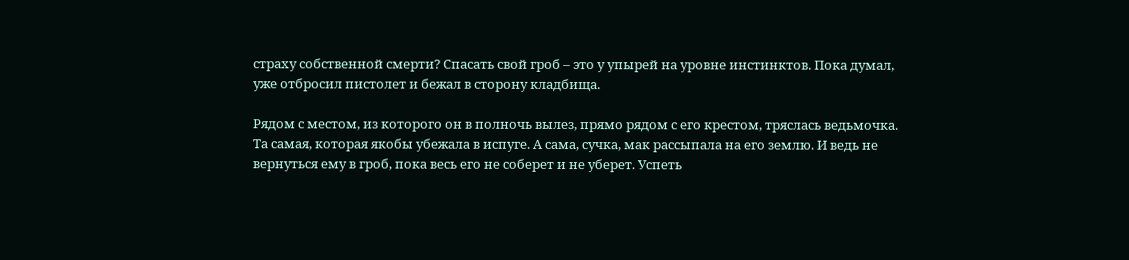страху собственной смерти? Спасать свой гроб – это у упырей на уровне инстинктов. Пока думал, уже отбросил пистолет и бежал в сторону кладбища.

Рядом с местом, из которого он в полночь вылез, прямо рядом с его крестом, тряслась ведьмочка. Та самая, которая якобы убежала в испуге. А сама, сучка, мак рассыпала на его землю. И ведь не вернуться ему в гроб, пока весь его не соберет и не уберет. Успеть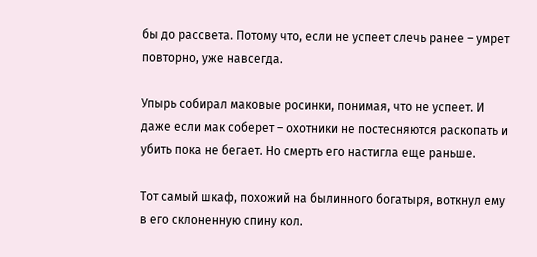бы до рассвета. Потому что, если не успеет слечь ранее – умрет повторно, уже навсегда.

Упырь собирал маковые росинки, понимая, что не успеет. И даже если мак соберет – охотники не постесняются раскопать и убить пока не бегает. Но смерть его настигла еще раньше.

Тот самый шкаф, похожий на былинного богатыря, воткнул ему в его склоненную спину кол.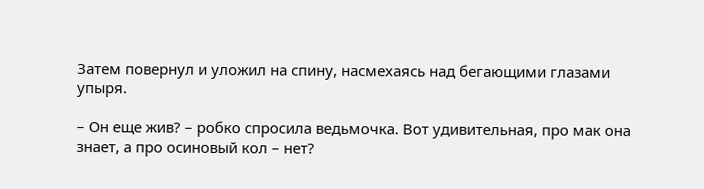Затем повернул и уложил на спину, насмехаясь над бегающими глазами упыря.

– Он еще жив? – робко спросила ведьмочка. Вот удивительная, про мак она знает, а про осиновый кол – нет?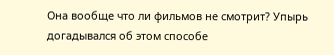Она вообще что ли фильмов не смотрит? Упырь догадывался об этом способе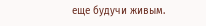еще будучи живым.